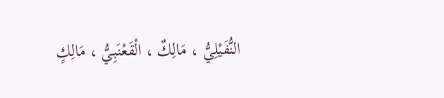النُّفَيْلِيُّ ، مَالِكٌ ، الْقَعْنَبِيُّ ، مَالِكٍ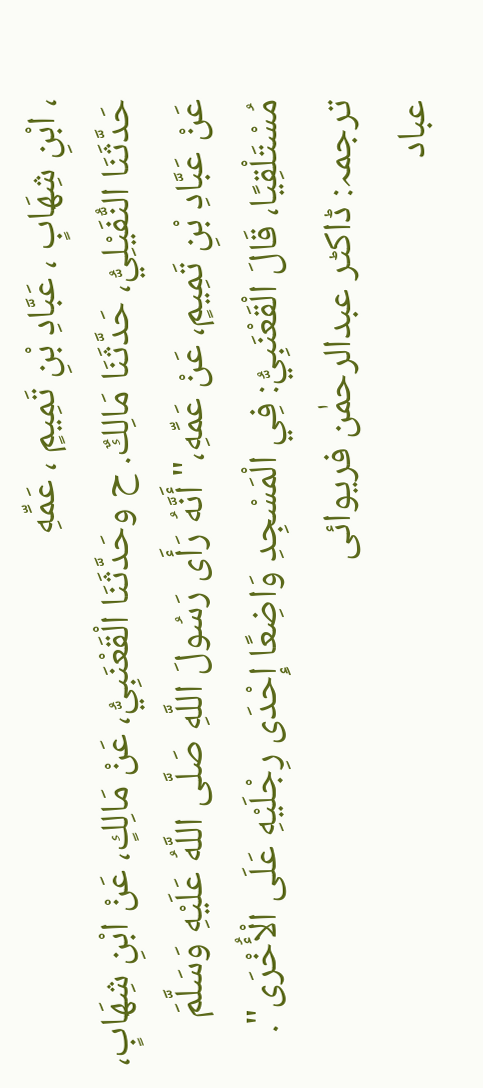، ابْنِ شِهَابٍ ، عَبَّادِ بْنِ تَمِيمٍ ، عَمِّهِ
حَدَّثَنَا النُّفَيْلِيُّ، حَدَّثَنَا مَالِكٌ. ح وحَدَّثَنَا الْقَعْنَبِيُّ، عَنْ مَالِكٍ، عَنْ ابْنِ شِهَابٍ، عَنْ عَبَّادِ بْنِ تَمِيمٍ، عَنْ عَمِّهِ،" أَنَّهُ رَأَى رَسُولَ اللَّهِ صَلَّى اللَّهُ عَلَيْهِ وَسَلَّمَ مُسْتَلْقِيًا، قَالَ الْقَعْنَبِيُّ: فِي الْمَسْجِدِ وَاضِعًا إِحْدَى رِجْلَيْهِ عَلَى الْأُخْرَى".
ترجمہ: ڈاکٹر عبدالرحمٰن فریوائی
عباد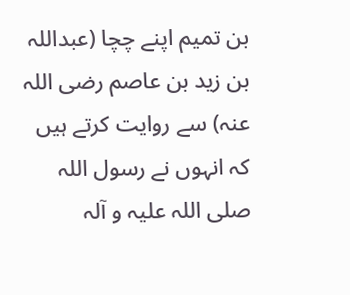بن تمیم اپنے چچا (عبداللہ بن زید بن عاصم رضی اللہ عنہ) سے روایت کرتے ہیں کہ انہوں نے رسول اللہ صلی اللہ علیہ و آلہ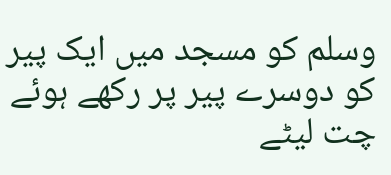وسلم کو مسجد میں ایک پیر کو دوسرے پیر پر رکھے ہوئے چت لیٹے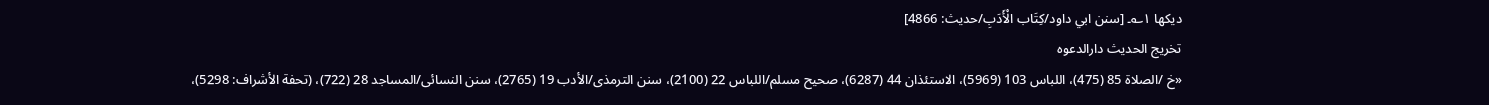دیکھا ۱؎۔ [سنن ابي داود/كِتَاب الْأَدَبِ/حدیث: 4866]
تخریج الحدیث دارالدعوہ
«خ /الصلاة 85 (475)، اللباس 103 (5969)، الاستئذان 44 (6287)، صحیح مسلم/اللباس 22 (2100)، سنن الترمذی/الأدب 19 (2765)، سنن النسائی/المساجد 28 (722)، (تحفة الأشراف: 5298)،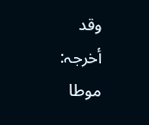وقد أخرجہ: موطا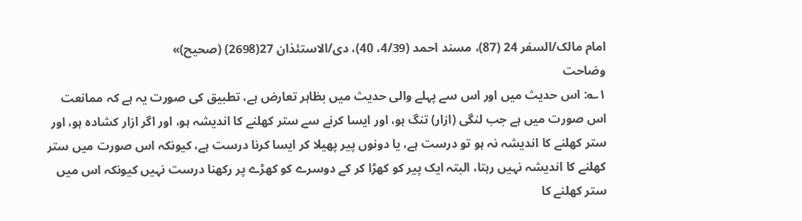امام مالک/السفر 24 (87)، مسند احمد (4/39، 40)، دی/الاستئذان 27(2698) (صحیح)»
وضاحت
۱؎: اس حدیث میں اور اس سے پہلے والی حدیث میں بظاہر تعارض ہے، تطبیق کی صورت یہ ہے کہ ممانعت اس صورت میں ہے جب لنگی (ازار) تنگ ہو، اور ایسا کرنے سے ستر کھلنے کا اندیشہ ہو، اور اگر ازار کشادہ ہو، اور ستر کھلنے کا اندیشہ نہ ہو تو درست ہے، یا دونوں پیر پھیلا کر ایسا کرنا درست ہے، کیونکہ اس صورت میں ستر کھلنے کا اندیشہ نہیں رہتا، البتہ ایک پیر کو کھڑا کر کے دوسرے کو کھڑے پر رکھنا درست نہیں کیونکہ اس میں ستر کھلنے کا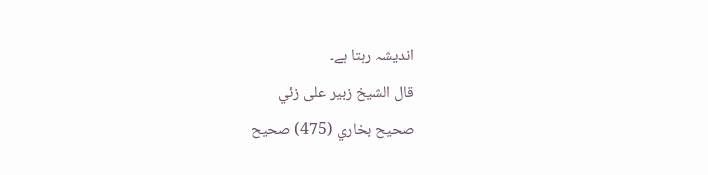اندیشہ رہتا ہے۔
قال الشيخ زبير على زئي
صحيح بخاري (475) صحيح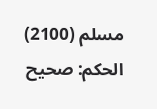مسلم (2100)
الحكم: صحيح